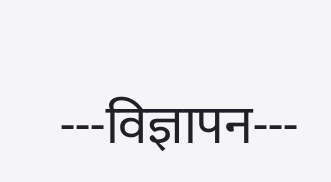---विज्ञापन---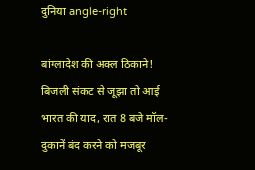दुनिया angle-right

बांग्लादेश की अक्ल ठिकाने! बिजली संकट से जूझा तो आई भारत की याद, रात 8 बजे मॉल-दुकानें बंद करने को मजबूर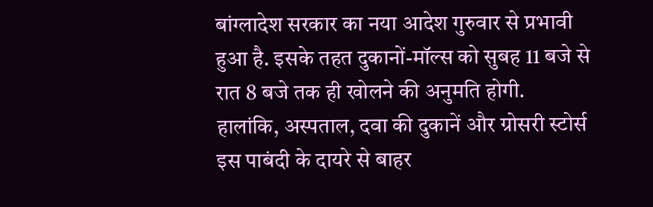बांग्लादेश सरकार का नया आदेश गुरुवार से प्रभावी हुआ है. इसके तहत दुकानों-मॉल्स को सुबह 11 बजे से रात 8 बजे तक ही खोलने की अनुमति होगी. हालांकि, अस्पताल, दवा की दुकानें और ग्रोसरी स्टोर्स इस पाबंदी के दायरे से बाहर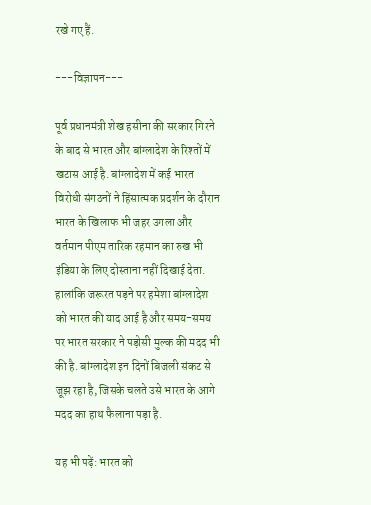रखे गए हैं.

---विज्ञापन---

पूर्व प्रधानमंत्री शेख हसीना की सरकार गिरने के बाद से भारत और बांग्लादेश के रिश्तों में खटास आई है. बांग्लादेश में कई भारत विरोधी संगठनों ने हिंसात्मक प्रदर्शन के दौरान भारत के खिलाफ भी जहर उगला और वर्तमान पीएम तारिक रहमान का रुख भी इंडिया के लिए दोस्ताना नहीं दिखाई देता. हालांकि जरूरत पड़ने पर हमेशा बांग्लादेश को भारत की याद आई है और समय-समय पर भारत सरकार ने पड़ोसी मुल्क की मदद भी की है. बांग्लादेश इन दिनों बिजली संकट से जूझ रहा है, जिसके चलते उसे भारत के आगे मदद का हाथ फैलाना पड़ा है.

यह भी पढ़ें: भारत को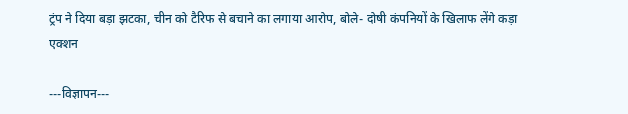ट्रंप ने दिया बड़ा झटका, चीन को टैरिफ से बचाने का लगाया आरोप, बोले- दोषी कंपनियों के खिलाफ लेंगे कड़ा एक्शन

---विज्ञापन---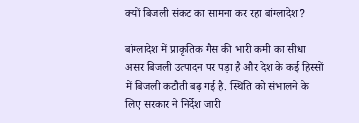क्यों बिजली संकट का सामना कर रहा बांग्लादेश?

बांग्लादेश में प्राकृतिक गैस की भारी कमी का सीधा असर बिजली उत्पादन पर पड़ा है और देश के कई हिस्सों में बिजली कटौती बढ़ गई है. स्थिति को संभालने के लिए सरकार ने निर्देश जारी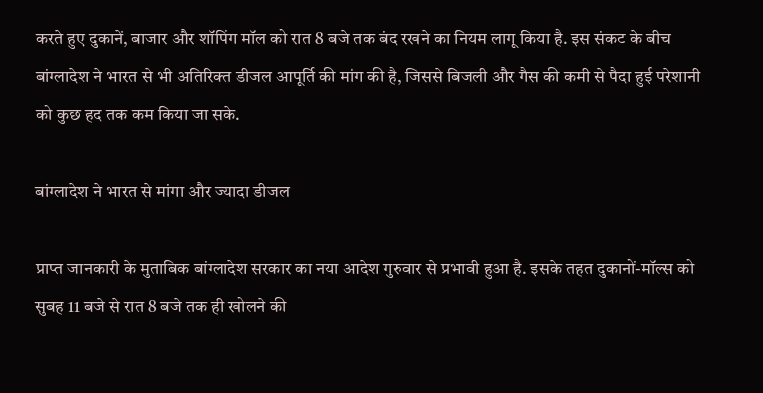करते हुए दुकानें, बाजार और शॉपिंग मॉल को रात 8 बजे तक बंद रखने का नियम लागू किया है. इस संकट के बीच बांग्लादेश ने भारत से भी अतिरिक्त डीजल आपूर्ति की मांग की है, जिससे बिजली और गैस की कमी से पैदा हुई परेशानी को कुछ हद तक कम किया जा सके.

बांग्लादेश ने भारत से मांगा और ज्यादा डीजल

प्राप्त जानकारी के मुताबिक बांग्लादेश सरकार का नया आदेश गुरुवार से प्रभावी हुआ है. इसके तहत दुकानों-मॉल्स को सुबह 11 बजे से रात 8 बजे तक ही खोलने की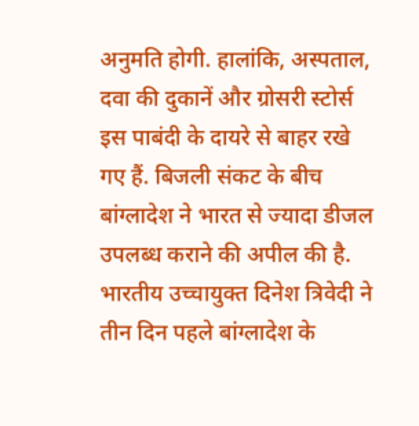अनुमति होगी. हालांकि, अस्पताल, दवा की दुकानें और ग्रोसरी स्टोर्स इस पाबंदी के दायरे से बाहर रखे गए हैं. बिजली संकट के बीच बांग्लादेश ने भारत से ज्यादा डीजल उपलब्ध कराने की अपील की है. भारतीय उच्चायुक्त दिनेश त्रिवेदी ने तीन दिन पहले बांग्लादेश के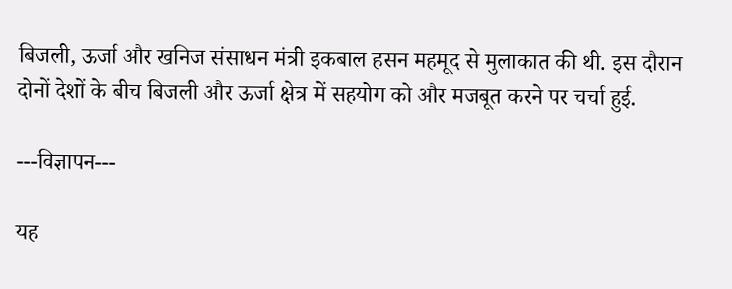बिजली, ऊर्जा और खनिज संसाधन मंत्री इकबाल हसन महमूद से मुलाकात की थी. इस दौरान दोनों देशों के बीच बिजली और ऊर्जा क्षेत्र में सहयोग को और मजबूत करने पर चर्चा हुई.

---विज्ञापन---

यह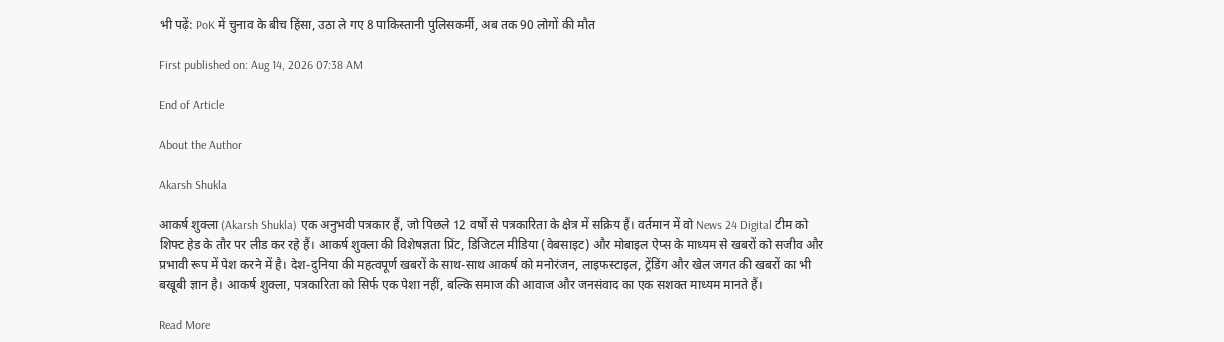भी पढ़ें: PoK में चुनाव के बीच हिंसा, उठा ले गए 8 पाकिस्तानी पुलिसकर्मी, अब तक 90 लोगों की मौत

First published on: Aug 14, 2026 07:38 AM

End of Article

About the Author

Akarsh Shukla

आकर्ष शुक्ला (Akarsh Shukla) एक अनुभवी पत्रकार हैं, जो पिछले 12 वर्षों से पत्रकारिता के क्षेत्र में सक्रिय हैं। वर्तमान में वो News 24 Digital टीम को शिफ्ट हेड के तौर पर लीड कर रहे हैं। आकर्ष शुक्ला की विशेषज्ञता प्रिंट, डिजिटल मीडिया (वेबसाइट) और मोबाइल ऐप्स के माध्यम से खबरों को सजीव और प्रभावी रूप में पेश करने में है। देश-दुनिया की महत्वपूर्ण खबरों के साथ-साथ आकर्ष को मनोरंजन, लाइफस्टाइल, ट्रेंडिंग और खेल जगत की खबरों का भी बखूबी ज्ञान है। आकर्ष शुक्ला, पत्रकारिता को सिर्फ एक पेशा नहीं, बल्कि समाज की आवाज और जनसंवाद का एक सशक्त माध्यम मानते हैं।

Read More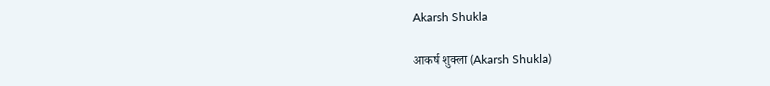Akarsh Shukla

आकर्ष शुक्ला (Akarsh Shukla)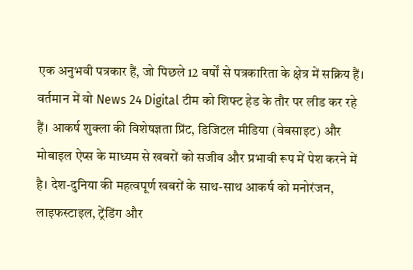एक अनुभवी पत्रकार हैं, जो पिछले 12 वर्षों से पत्रकारिता के क्षेत्र में सक्रिय हैं। वर्तमान में वो News 24 Digital टीम को शिफ्ट हेड के तौर पर लीड कर रहे हैं। आकर्ष शुक्ला की विशेषज्ञता प्रिंट, डिजिटल मीडिया (वेबसाइट) और मोबाइल ऐप्स के माध्यम से खबरों को सजीव और प्रभावी रूप में पेश करने में है। देश-दुनिया की महत्वपूर्ण खबरों के साथ-साथ आकर्ष को मनोरंजन, लाइफस्टाइल, ट्रेंडिंग और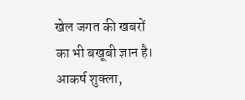खेल जगत की खबरों का भी बखूबी ज्ञान है। आकर्ष शुक्ला,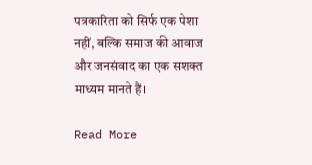पत्रकारिता को सिर्फ एक पेशा नहीं, बल्कि समाज की आवाज और जनसंवाद का एक सशक्त माध्यम मानते हैं।

Read More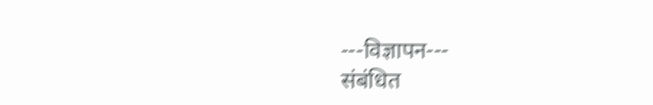---विज्ञापन---
संबंधित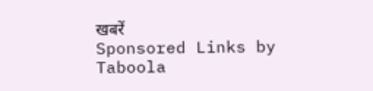खबरें
Sponsored Links by Taboola